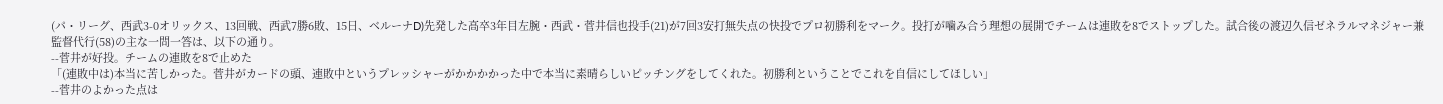(パ・リーグ、西武3-0オリックス、13回戦、西武7勝6敗、15日、ベルーナD)先発した高卒3年目左腕・西武・菅井信也投手(21)が7回3安打無失点の快投でプロ初勝利をマーク。投打が噛み合う理想の展開でチームは連敗を8でストップした。試合後の渡辺久信ゼネラルマネジャー兼監督代行(58)の主な一問一答は、以下の通り。
--菅井が好投。チームの連敗を8で止めた
「(連敗中は)本当に苦しかった。菅井がカードの頭、連敗中というプレッシャーがかかかかった中で本当に素晴らしいピッチングをしてくれた。初勝利ということでこれを自信にしてほしい」
--菅井のよかった点は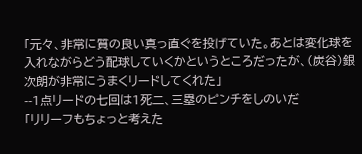「元々、非常に質の良い真っ直ぐを投げていた。あとは変化球を入れながらどう配球していくかというところだったが、(炭谷)銀次朗が非常にうまくリードしてくれた」
--1点リードの七回は1死二、三塁のピンチをしのいだ
「リリーフもちょっと考えた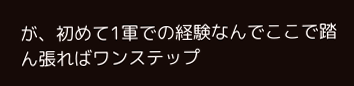が、初めて1軍での経験なんでここで踏ん張ればワンステップ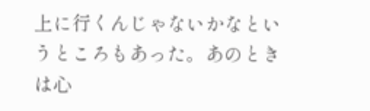上に行くんじゃないかなというところもあった。あのときは心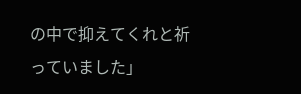の中で抑えてくれと祈っていました」